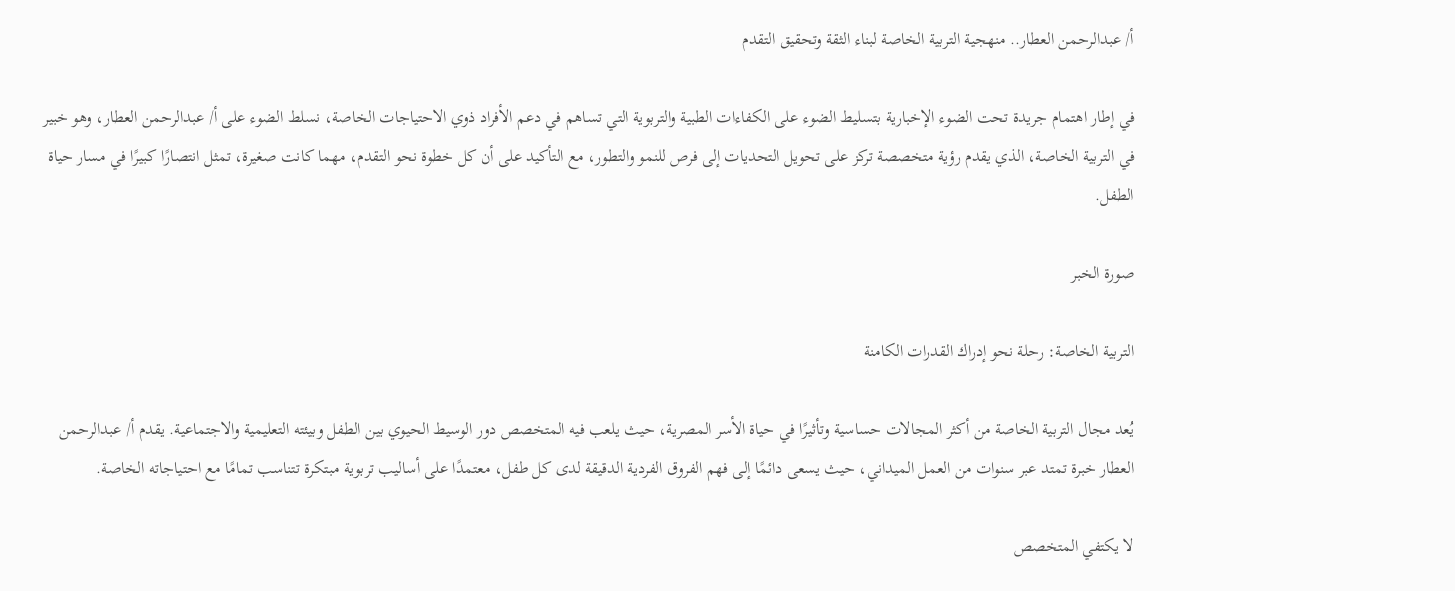أ/ عبدالرحمن العطار.. منهجية التربية الخاصة لبناء الثقة وتحقيق التقدم

في إطار اهتمام جريدة تحت الضوء الإخبارية بتسليط الضوء على الكفاءات الطبية والتربوية التي تساهم في دعم الأفراد ذوي الاحتياجات الخاصة، نسلط الضوء على أ/ عبدالرحمن العطار، وهو خبير في التربية الخاصة، الذي يقدم رؤية متخصصة تركز على تحويل التحديات إلى فرص للنمو والتطور، مع التأكيد على أن كل خطوة نحو التقدم، مهما كانت صغيرة، تمثل انتصارًا كبيرًا في مسار حياة الطفل.

صورة الخبر

التربية الخاصة: رحلة نحو إدراك القدرات الكامنة

يُعد مجال التربية الخاصة من أكثر المجالات حساسية وتأثيرًا في حياة الأسر المصرية، حيث يلعب فيه المتخصص دور الوسيط الحيوي بين الطفل وبيئته التعليمية والاجتماعية. يقدم أ/ عبدالرحمن العطار خبرة تمتد عبر سنوات من العمل الميداني، حيث يسعى دائمًا إلى فهم الفروق الفردية الدقيقة لدى كل طفل، معتمدًا على أساليب تربوية مبتكرة تتناسب تمامًا مع احتياجاته الخاصة.

لا يكتفي المتخصص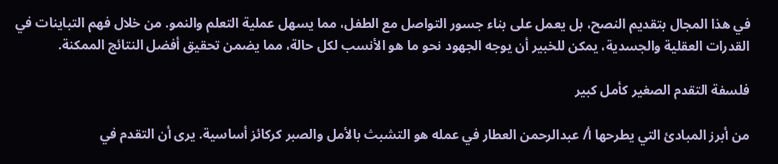في هذا المجال بتقديم النصح، بل يعمل على بناء جسور التواصل مع الطفل، مما يسهل عملية التعلم والنمو. من خلال فهم التباينات في القدرات العقلية والجسدية، يمكن للخبير أن يوجه الجهود نحو ما هو الأنسب لكل حالة، مما يضمن تحقيق أفضل النتائج الممكنة.

فلسفة التقدم الصغير كأمل كبير

من أبرز المبادئ التي يطرحها أ/ عبدالرحمن العطار في عمله هو التشبث بالأمل والصبر كركائز أساسية. يرى أن التقدم في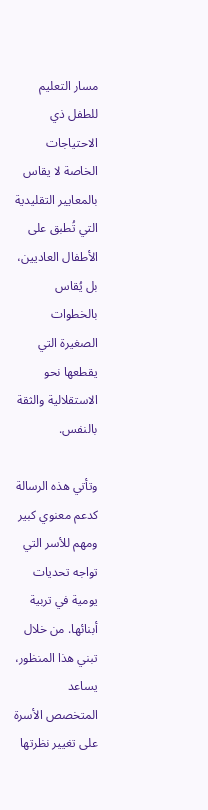مسار التعليم للطفل ذي الاحتياجات الخاصة لا يقاس بالمعايير التقليدية التي تُطبق على الأطفال العاديين، بل يُقاس بالخطوات الصغيرة التي يقطعها نحو الاستقلالية والثقة بالنفس.

وتأتي هذه الرسالة كدعم معنوي كبير ومهم للأسر التي تواجه تحديات يومية في تربية أبنائها. من خلال تبني هذا المنظور، يساعد المتخصص الأسرة على تغيير نظرتها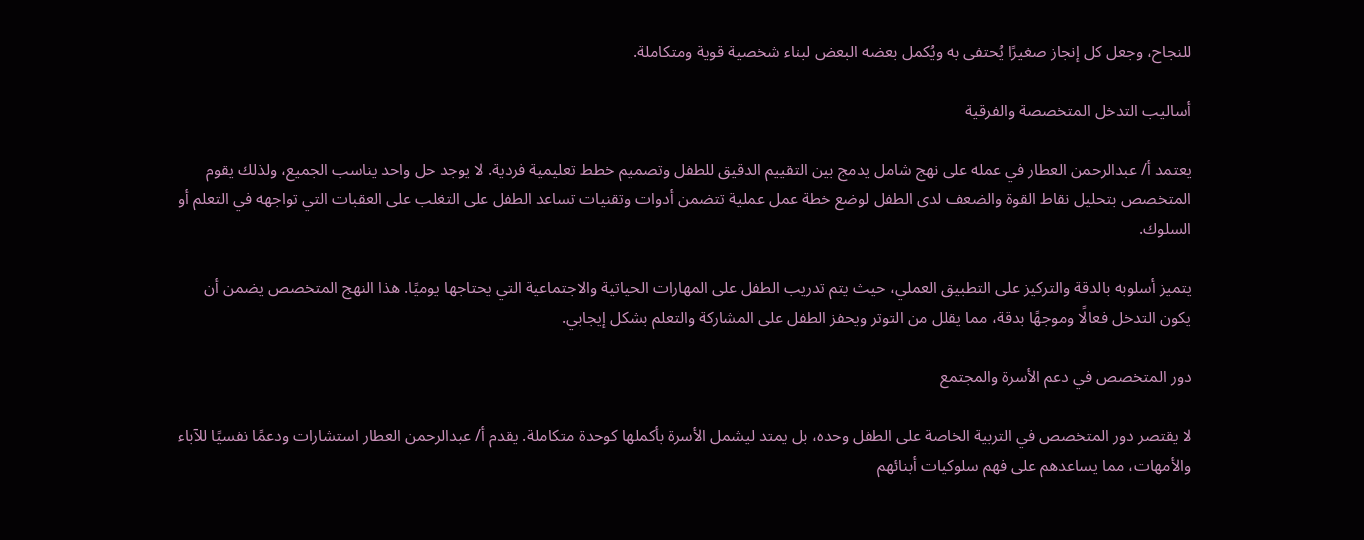للنجاح، وجعل كل إنجاز صغيرًا يُحتفى به ويُكمل بعضه البعض لبناء شخصية قوية ومتكاملة.

أساليب التدخل المتخصصة والفرقية

يعتمد أ/ عبدالرحمن العطار في عمله على نهج شامل يدمج بين التقييم الدقيق للطفل وتصميم خطط تعليمية فردية. لا يوجد حل واحد يناسب الجميع، ولذلك يقوم المتخصص بتحليل نقاط القوة والضعف لدى الطفل لوضع خطة عمل عملية تتضمن أدوات وتقنيات تساعد الطفل على التغلب على العقبات التي تواجهه في التعلم أو السلوك.

يتميز أسلوبه بالدقة والتركيز على التطبيق العملي، حيث يتم تدريب الطفل على المهارات الحياتية والاجتماعية التي يحتاجها يوميًا. هذا النهج المتخصص يضمن أن يكون التدخل فعالًا وموجهًا بدقة، مما يقلل من التوتر ويحفز الطفل على المشاركة والتعلم بشكل إيجابي.

دور المتخصص في دعم الأسرة والمجتمع

لا يقتصر دور المتخصص في التربية الخاصة على الطفل وحده، بل يمتد ليشمل الأسرة بأكملها كوحدة متكاملة. يقدم أ/ عبدالرحمن العطار استشارات ودعمًا نفسيًا للآباء والأمهات، مما يساعدهم على فهم سلوكيات أبنائهم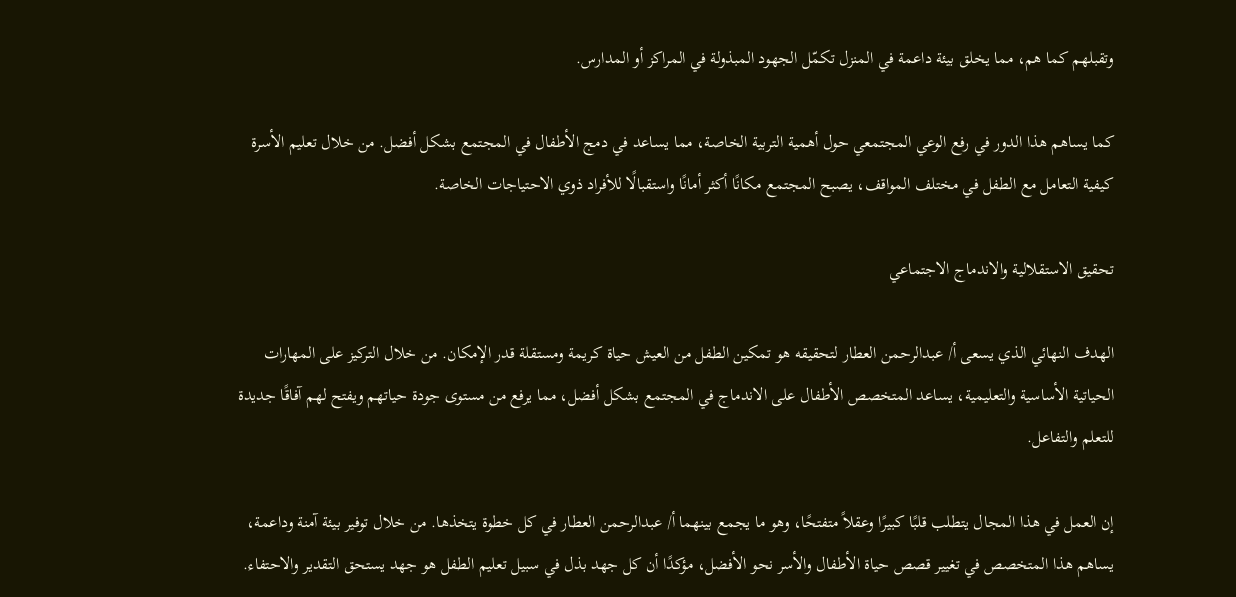وتقبلهم كما هم، مما يخلق بيئة داعمة في المنزل تكمّل الجهود المبذولة في المراكز أو المدارس.

كما يساهم هذا الدور في رفع الوعي المجتمعي حول أهمية التربية الخاصة، مما يساعد في دمج الأطفال في المجتمع بشكل أفضل. من خلال تعليم الأسرة كيفية التعامل مع الطفل في مختلف المواقف، يصبح المجتمع مكانًا أكثر أمانًا واستقبالًا للأفراد ذوي الاحتياجات الخاصة.

تحقيق الاستقلالية والاندماج الاجتماعي

الهدف النهائي الذي يسعى أ/ عبدالرحمن العطار لتحقيقه هو تمكين الطفل من العيش حياة كريمة ومستقلة قدر الإمكان. من خلال التركيز على المهارات الحياتية الأساسية والتعليمية، يساعد المتخصص الأطفال على الاندماج في المجتمع بشكل أفضل، مما يرفع من مستوى جودة حياتهم ويفتح لهم آفاقًا جديدة للتعلم والتفاعل.

إن العمل في هذا المجال يتطلب قلبًا كبيرًا وعقلاً متفتحًا، وهو ما يجمع بينهما أ/ عبدالرحمن العطار في كل خطوة يتخذها. من خلال توفير بيئة آمنة وداعمة، يساهم هذا المتخصص في تغيير قصص حياة الأطفال والأسر نحو الأفضل، مؤكدًا أن كل جهد بذل في سبيل تعليم الطفل هو جهد يستحق التقدير والاحتفاء.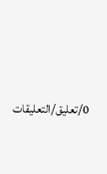0/تعليق/التعليقات